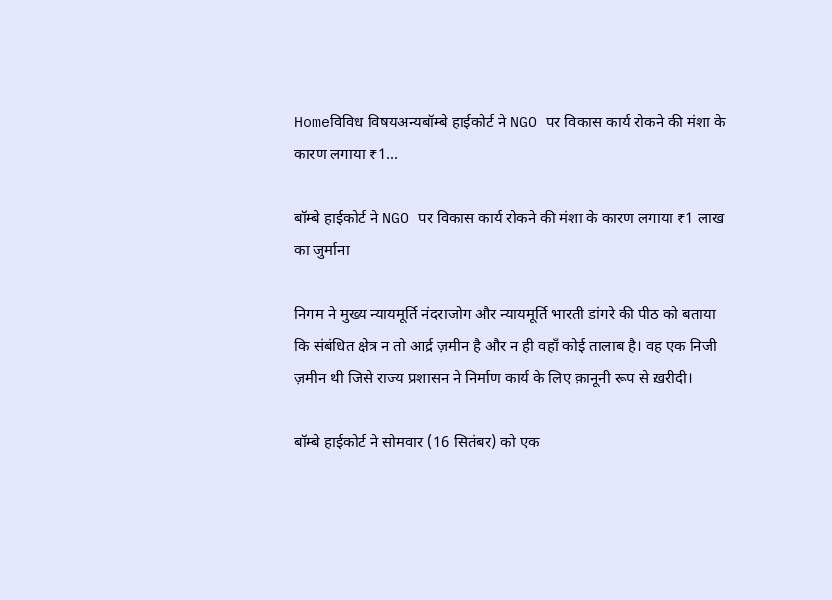Homeविविध विषयअन्यबॉम्बे हाईकोर्ट ने NGO पर विकास कार्य रोकने की मंशा के कारण लगाया ₹1...

बॉम्बे हाईकोर्ट ने NGO पर विकास कार्य रोकने की मंशा के कारण लगाया ₹1 लाख का जुर्माना

निगम ने मुख्य न्यायमूर्ति नंदराजोग और न्यायमूर्ति भारती डांगरे की पीठ को बताया कि संबंधित क्षेत्र न तो आर्द्र ज़मीन है और न ही वहाँ कोई तालाब है। वह एक निजी ज़मीन थी जिसे राज्य प्रशासन ने निर्माण कार्य के लिए क़ानूनी रूप से ख़रीदी।

बॉम्बे हाईकोर्ट ने सोमवार (16 सितंबर) को एक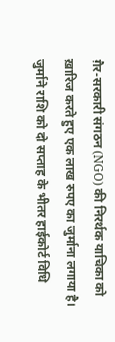ग़ैर-सरकारी संगठन (NGO) की निरर्थक याचिका को ख़ारिज करते हुए एक लाख रुपए का जुर्माना लगाया है। जुर्माने राशि को दो सप्ताह के भीतर हाईकोर्ट विधि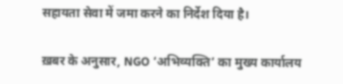सहायता सेवा में जमा करने का निर्देश दिया है।

ख़बर के अनुसार, NGO ‘अभिव्यक्ति’ का मुख्य कार्यालय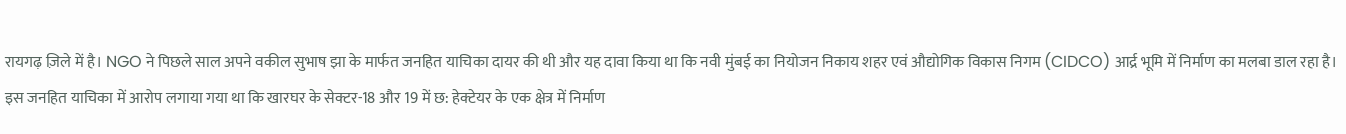रायगढ़ ज़िले में है। NGO ने पिछले साल अपने वकील सुभाष झा के मार्फत जनहित याचिका दायर की थी और यह दावा किया था कि नवी मुंबई का नियोजन निकाय शहर एवं औद्योगिक विकास निगम (CIDCO) आर्द्र भूमि में निर्माण का मलबा डाल रहा है। इस जनहित याचिका में आरोप लगाया गया था कि खारघर के सेक्टर-18 और 19 में छ: हेक्टेयर के एक क्षेत्र में निर्माण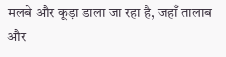मलबे और कूड़ा डाला जा रहा है, जहाँ तालाब और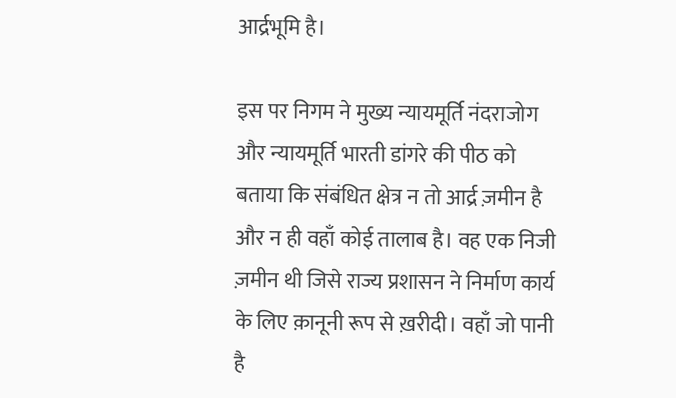आर्द्रभूमि है।

इस पर निगम ने मुख्य न्यायमूर्ति नंदराजोग और न्यायमूर्ति भारती डांगरे की पीठ को बताया कि संबंधित क्षेत्र न तो आर्द्र ज़मीन है और न ही वहाँ कोई तालाब है। वह एक निजी ज़मीन थी जिसे राज्य प्रशासन ने निर्माण कार्य के लिए क़ानूनी रूप से ख़रीदी। वहाँ जो पानी है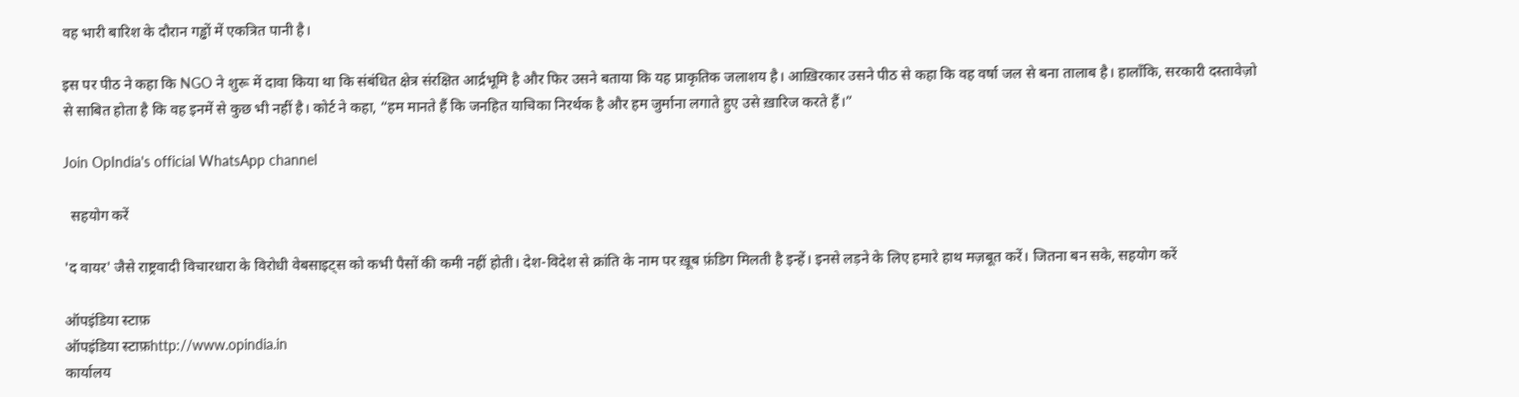वह भारी बारिश के दौरान गड्ढों में एकत्रित पानी है।

इस पर पीठ ने कहा कि NGO ने शुरू में दावा किया था कि संबंधित क्षेत्र संरक्षित आर्द्रभूमि है और फिर उसने बताया कि यह प्राकृतिक जलाशय है। आख़िरकार उसने पीठ से कहा कि वह वर्षा जल से बना तालाब है। हालाँकि, सरकारी दस्तावेज़ो से साबित होता है कि वह इनमें से कुछ भी नहीं है। कोर्ट ने कहा, “हम मानते हैं कि जनहित याचिका निरर्थक है और हम जुर्माना लगाते हुए उसे ख़ारिज करते हैं।”

Join OpIndia's official WhatsApp channel

  सहयोग करें

'द वायर' जैसे राष्ट्रवादी विचारधारा के विरोधी वेबसाइट्स को कभी पैसों की कमी नहीं होती। देश-विदेश से क्रांति के नाम पर ख़ूब फ़ंडिग मिलती है इन्हें। इनसे लड़ने के लिए हमारे हाथ मज़बूत करें। जितना बन सके, सहयोग करें

ऑपइंडिया स्टाफ़
ऑपइंडिया स्टाफ़http://www.opindia.in
कार्यालय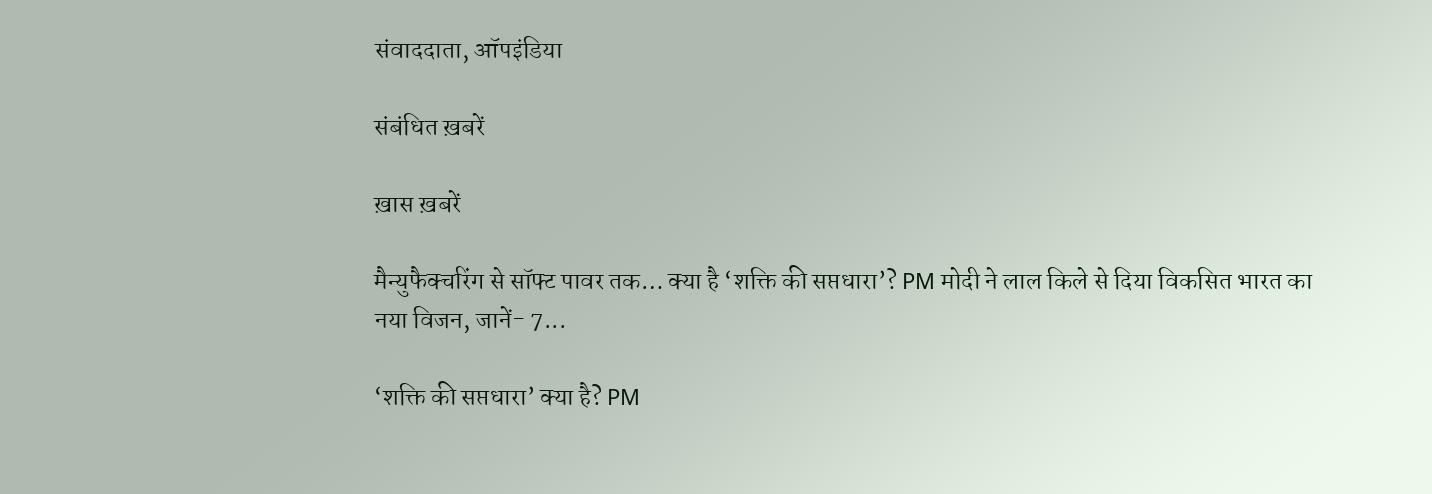संवाददाता, ऑपइंडिया

संबंधित ख़बरें

ख़ास ख़बरें

मैन्युफैक्चरिंग से सॉफ्ट पावर तक… क्या है ‘शक्ति की सप्तधारा’? PM मोदी ने लाल किले से दिया विकसित भारत का नया विजन, जानें- 7...

‘शक्ति की सप्तधारा’ क्या है? PM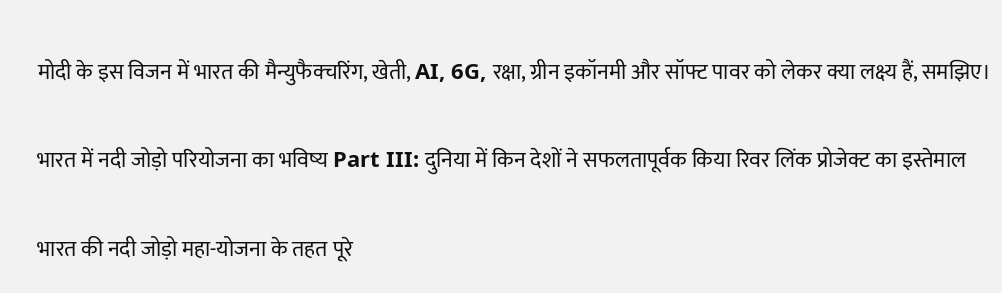मोदी के इस विजन में भारत की मैन्युफैक्चरिंग, खेती, AI, 6G, रक्षा, ग्रीन इकॉनमी और सॉफ्ट पावर को लेकर क्या लक्ष्य हैं, समझिए।

भारत में नदी जोड़ो परियोजना का भविष्य Part III: दुनिया में किन देशों ने सफलतापूर्वक किया रिवर लिंक प्रोजेक्ट का इस्तेमाल

भारत की नदी जोड़ो महा-योजना के तहत पूरे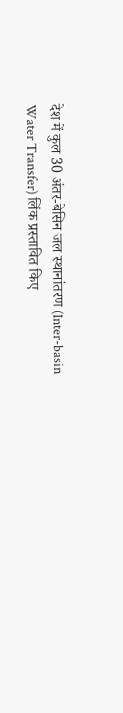देश में कुल 30 अंतर-बेसिन जल स्थानांतरण (Inter-basin Water Transfer) लिंक प्रस्तावित किए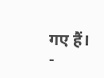गए हैं।
-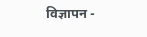विज्ञापन -